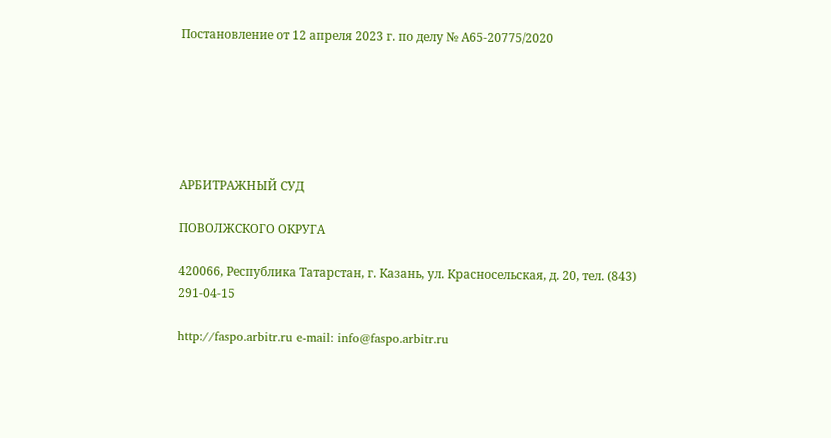Постановление от 12 апреля 2023 г. по делу № А65-20775/2020






АРБИТРАЖНЫЙ СУД

ПОВОЛЖСКОГО ОКРУГА

420066, Республика Татарстан, г. Казань, ул. Красносельская, д. 20, тел. (843) 291-04-15

http://faspo.arbitr.ru e-mail: info@faspo.arbitr.ru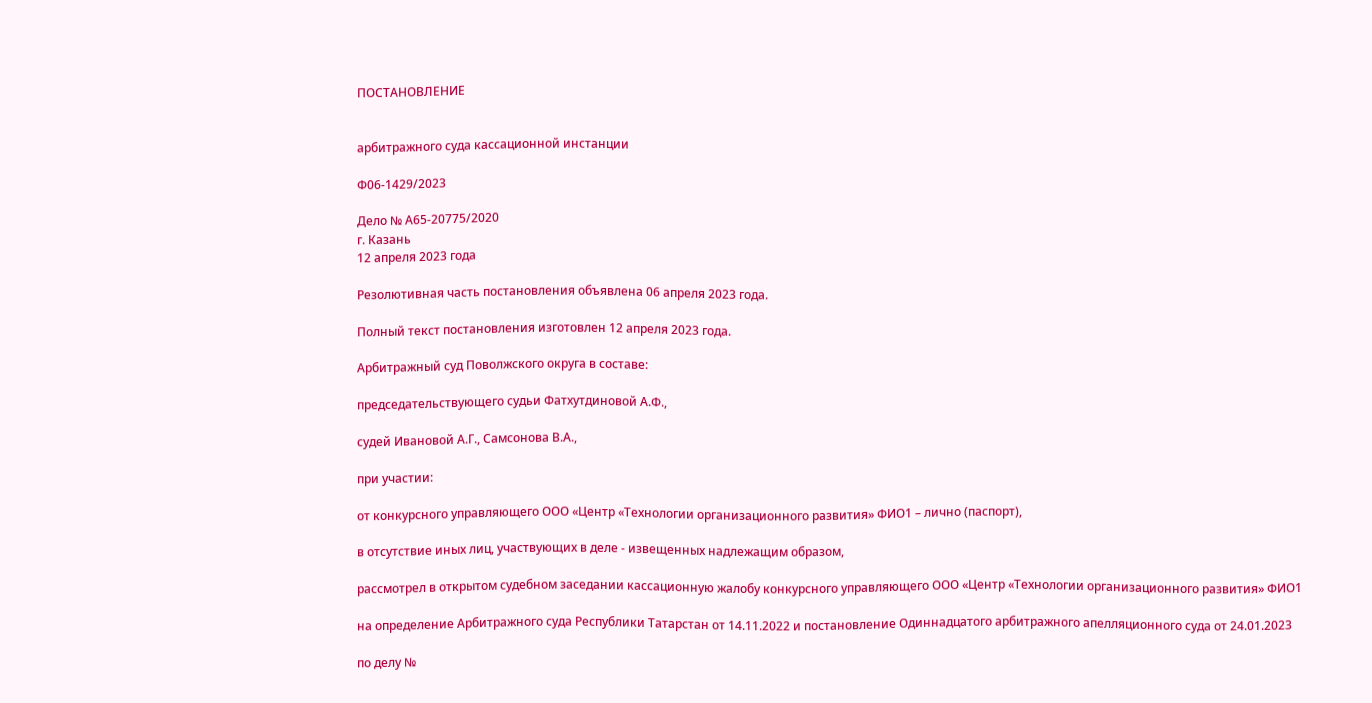ПОСТАНОВЛЕНИЕ


арбитражного суда кассационной инстанции

Ф06-1429/2023

Дело № А65-20775/2020
г. Казань
12 апреля 2023 года

Резолютивная часть постановления объявлена 06 апреля 2023 года.

Полный текст постановления изготовлен 12 апреля 2023 года.

Арбитражный суд Поволжского округа в составе:

председательствующего судьи Фатхутдиновой А.Ф.,

судей Ивановой А.Г., Самсонова В.А.,

при участии:

от конкурсного управляющего ООО «Центр «Технологии организационного развития» ФИО1 – лично (паспорт),

в отсутствие иных лиц, участвующих в деле - извещенных надлежащим образом,

рассмотрел в открытом судебном заседании кассационную жалобу конкурсного управляющего ООО «Центр «Технологии организационного развития» ФИО1

на определение Арбитражного суда Республики Татарстан от 14.11.2022 и постановление Одиннадцатого арбитражного апелляционного суда от 24.01.2023

по делу №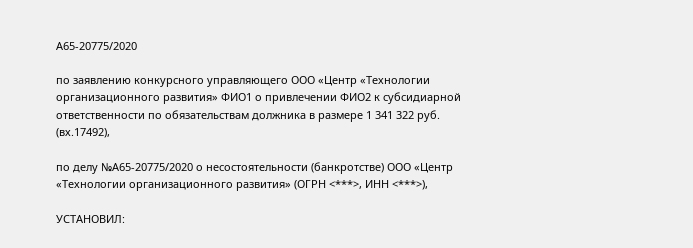А65-20775/2020

по заявлению конкурсного управляющего ООО «Центр «Технологии организационного развития» ФИО1 о привлечении ФИО2 к субсидиарной ответственности по обязательствам должника в размере 1 341 322 руб. (вх.17492),

по делу №А65-20775/2020 о несостоятельности (банкротстве) ООО «Центр «Технологии организационного развития» (ОГРН <***>, ИНН <***>),

УСТАНОВИЛ: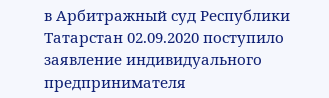в Арбитражный суд Республики Татарстан 02.09.2020 поступило заявление индивидуального предпринимателя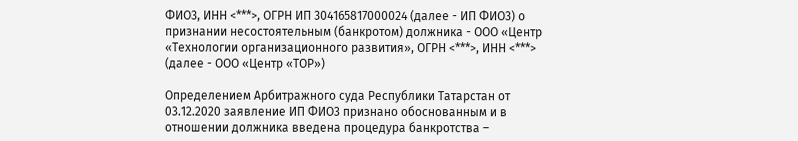ФИО3, ИНН <***>, ОГРН ИП 304165817000024 (далее - ИП ФИО3) о признании несостоятельным (банкротом) должника - ООО «Центр «Технологии организационного развития», ОГРН <***>, ИНН <***> (далее - ООО «Центр «ТОР»)

Определением Арбитражного суда Республики Татарстан от 03.12.2020 заявление ИП ФИО3 признано обоснованным и в отношении должника введена процедура банкротства –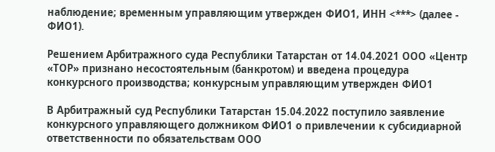наблюдение; временным управляющим утвержден ФИО1, ИНН <***> (далее - ФИО1).

Решением Арбитражного суда Республики Татарстан от 14.04.2021 ООО «Центр «ТОР» признано несостоятельным (банкротом) и введена процедура конкурсного производства; конкурсным управляющим утвержден ФИО1

В Арбитражный суд Республики Татарстан 15.04.2022 поступило заявление конкурсного управляющего должником ФИО1 о привлечении к субсидиарной ответственности по обязательствам ООО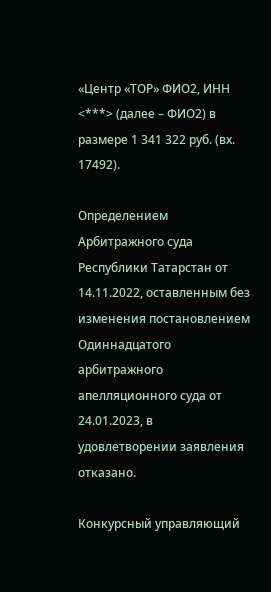«Центр «ТОР» ФИО2, ИНН <***> (далее – ФИО2) в размере 1 341 322 руб. (вх. 17492).

Определением Арбитражного суда Республики Татарстан от 14.11.2022, оставленным без изменения постановлением Одиннадцатого арбитражного апелляционного суда от 24.01.2023, в удовлетворении заявления отказано.

Конкурсный управляющий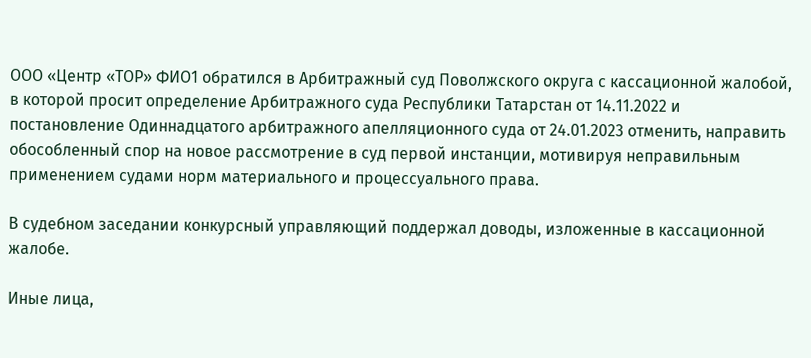ООО «Центр «ТОР» ФИО1 обратился в Арбитражный суд Поволжского округа с кассационной жалобой, в которой просит определение Арбитражного суда Республики Татарстан от 14.11.2022 и постановление Одиннадцатого арбитражного апелляционного суда от 24.01.2023 отменить, направить обособленный спор на новое рассмотрение в суд первой инстанции, мотивируя неправильным применением судами норм материального и процессуального права.

В судебном заседании конкурсный управляющий поддержал доводы, изложенные в кассационной жалобе.

Иные лица,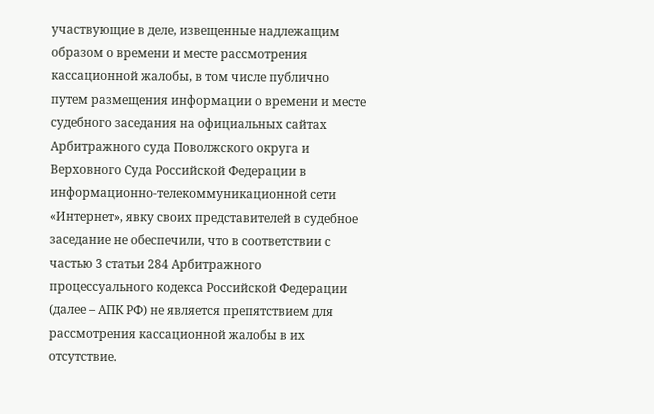участвующие в деле, извещенные надлежащим образом о времени и месте рассмотрения кассационной жалобы, в том числе публично путем размещения информации о времени и месте судебного заседания на официальных сайтах Арбитражного суда Поволжского округа и Верховного Суда Российской Федерации в информационно-телекоммуникационной сети «Интернет», явку своих представителей в судебное заседание не обеспечили, что в соответствии с частью 3 статьи 284 Арбитражного процессуального кодекса Российской Федерации (далее – АПК РФ) не является препятствием для рассмотрения кассационной жалобы в их отсутствие.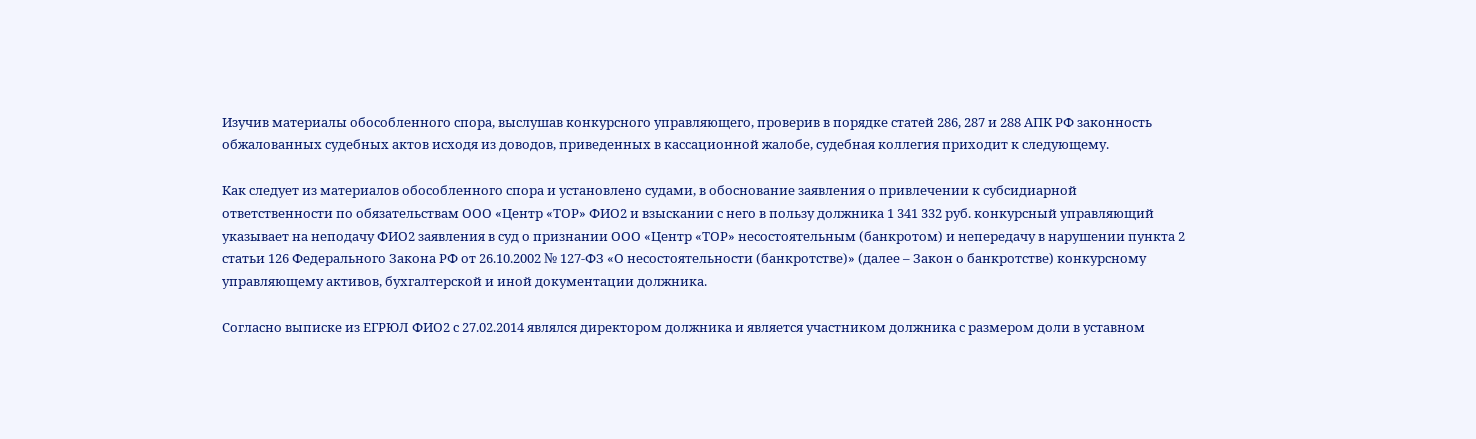Изучив материалы обособленного спора, выслушав конкурсного управляющего, проверив в порядке статей 286, 287 и 288 АПК РФ законность обжалованных судебных актов исходя из доводов, приведенных в кассационной жалобе, судебная коллегия приходит к следующему.

Как следует из материалов обособленного спора и установлено судами, в обоснование заявления о привлечении к субсидиарной ответственности по обязательствам ООО «Центр «ТОР» ФИО2 и взыскании с него в пользу должника 1 341 332 руб. конкурсный управляющий указывает на неподачу ФИО2 заявления в суд о признании ООО «Центр «ТОР» несостоятельным (банкротом) и непередачу в нарушении пункта 2 статьи 126 Федерального Закона РФ от 26.10.2002 № 127-ФЗ «О несостоятельности (банкротстве)» (далее – Закон о банкротстве) конкурсному управляющему активов, бухгалтерской и иной документации должника.

Согласно выписке из ЕГРЮЛ ФИО2 с 27.02.2014 являлся директором должника и является участником должника с размером доли в уставном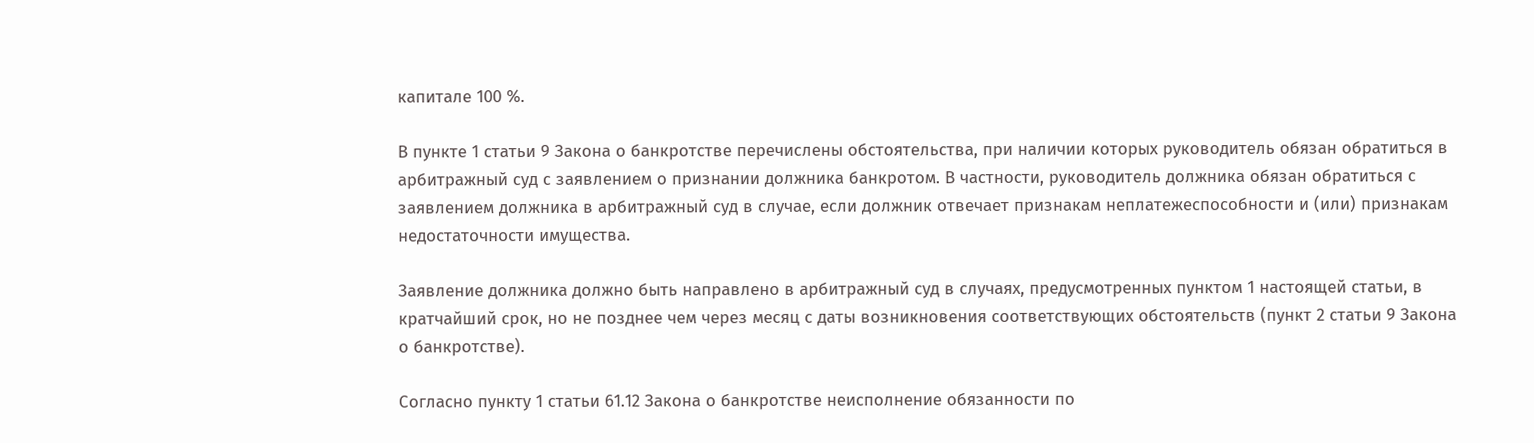капитале 100 %.

В пункте 1 статьи 9 Закона о банкротстве перечислены обстоятельства, при наличии которых руководитель обязан обратиться в арбитражный суд с заявлением о признании должника банкротом. В частности, руководитель должника обязан обратиться с заявлением должника в арбитражный суд в случае, если должник отвечает признакам неплатежеспособности и (или) признакам недостаточности имущества.

Заявление должника должно быть направлено в арбитражный суд в случаях, предусмотренных пунктом 1 настоящей статьи, в кратчайший срок, но не позднее чем через месяц с даты возникновения соответствующих обстоятельств (пункт 2 статьи 9 Закона о банкротстве).

Согласно пункту 1 статьи 61.12 Закона о банкротстве неисполнение обязанности по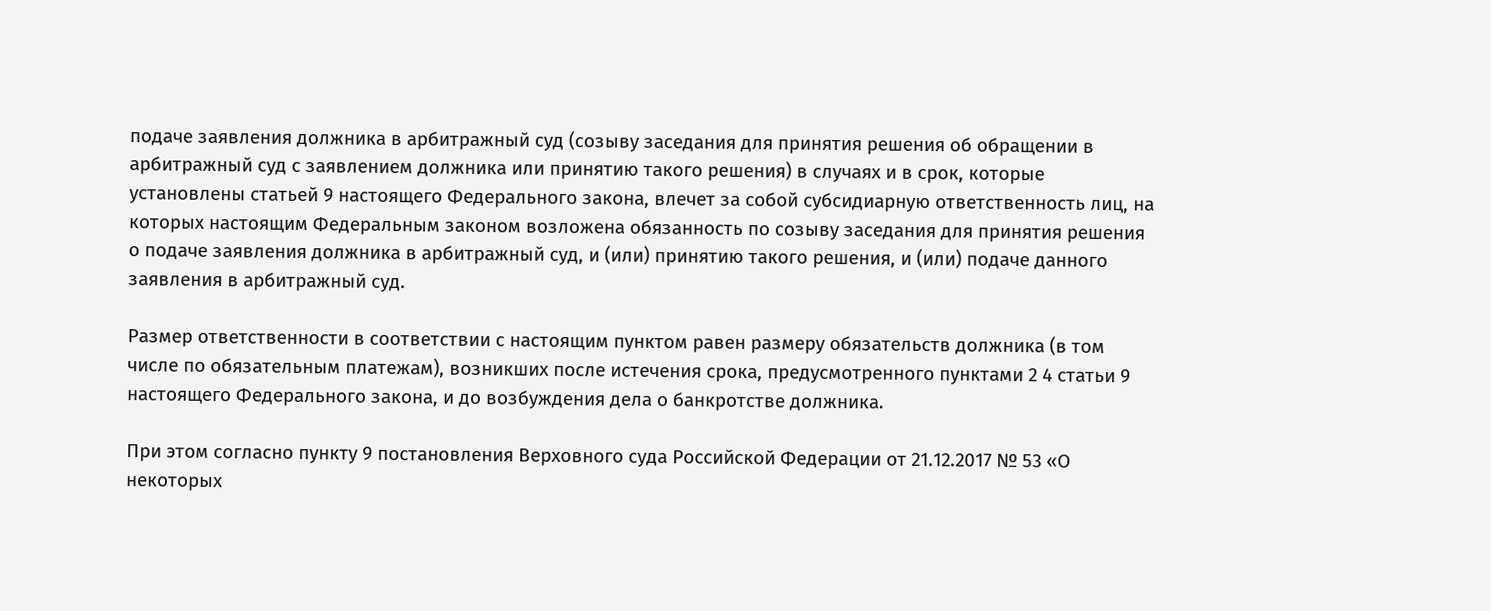подаче заявления должника в арбитражный суд (созыву заседания для принятия решения об обращении в арбитражный суд с заявлением должника или принятию такого решения) в случаях и в срок, которые установлены статьей 9 настоящего Федерального закона, влечет за собой субсидиарную ответственность лиц, на которых настоящим Федеральным законом возложена обязанность по созыву заседания для принятия решения о подаче заявления должника в арбитражный суд, и (или) принятию такого решения, и (или) подаче данного заявления в арбитражный суд.

Размер ответственности в соответствии с настоящим пунктом равен размеру обязательств должника (в том числе по обязательным платежам), возникших после истечения срока, предусмотренного пунктами 2 4 статьи 9 настоящего Федерального закона, и до возбуждения дела о банкротстве должника.

При этом согласно пункту 9 постановления Верховного суда Российской Федерации от 21.12.2017 № 53 «О некоторых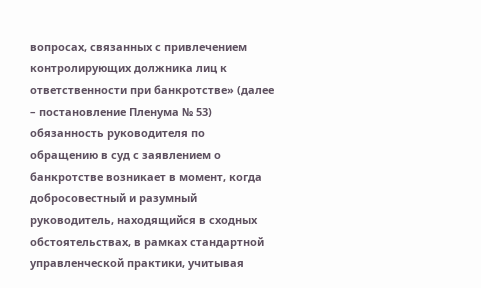вопросах, связанных с привлечением контролирующих должника лиц к ответственности при банкротстве» (далее – постановление Пленума № 53) обязанность руководителя по обращению в суд с заявлением о банкротстве возникает в момент, когда добросовестный и разумный руководитель, находящийся в сходных обстоятельствах, в рамках стандартной управленческой практики, учитывая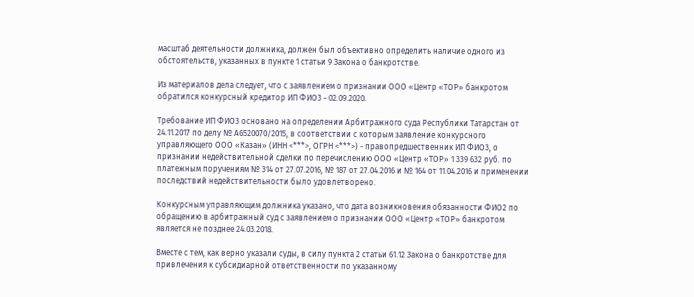масштаб деятельности должника, должен был объективно определить наличие одного из обстоятельств, указанных в пункте 1 статьи 9 Закона о банкротстве.

Из материалов дела следует, что с заявлением о признании ООО «Центр «ТОР» банкротом обратился конкурсный кредитор ИП ФИО3 - 02.09.2020.

Требование ИП ФИО3 основано на определении Арбитражного суда Республики Татарстан от 24.11.2017 по делу № А6520070/2015, в соответствии с которым заявление конкурсного управляющего ООО «Казан» (ИНН <***>, ОГРН <***>) - правопредшественник ИП ФИО3, о признании недействительной сделки по перечислению ООО «Центр «ТОР» 1 339 632 руб. по платежным поручениям № 314 от 27.07.2016, № 187 от 27.04.2016 и № 164 от 11.04.2016 и применении последствий недействительности было удовлетворено.

Конкурсным управляющим должника указано, что дата возникновения обязанности ФИО2 по обращению в арбитражный суд с заявлением о признании ООО «Центр «ТОР» банкротом является не позднее 24.03.2018.

Вместе с тем, как верно указали суды, в силу пункта 2 статьи 61.12 Закона о банкротстве для привлечения к субсидиарной ответственности по указанному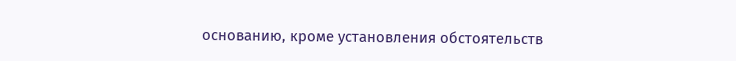основанию, кроме установления обстоятельств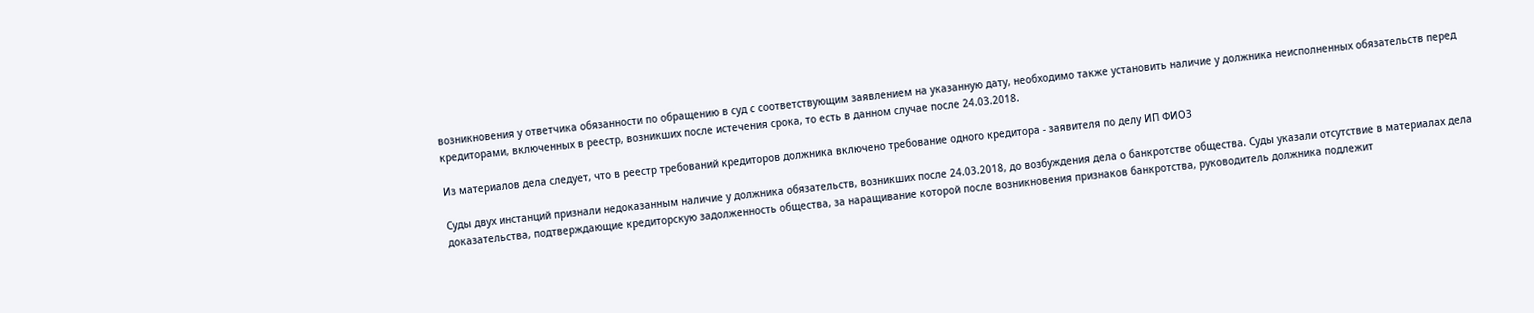возникновения у ответчика обязанности по обращению в суд с соответствующим заявлением на указанную дату, необходимо также установить наличие у должника неисполненных обязательств перед кредиторами, включенных в реестр, возникших после истечения срока, то есть в данном случае после 24.03.2018.

Из материалов дела следует, что в реестр требований кредиторов должника включено требование одного кредитора - заявителя по делу ИП ФИО3

Суды двух инстанций признали недоказанным наличие у должника обязательств, возникших после 24.03.2018, до возбуждения дела о банкротстве общества. Суды указали отсутствие в материалах дела доказательства, подтверждающие кредиторскую задолженность общества, за наращивание которой после возникновения признаков банкротства, руководитель должника подлежит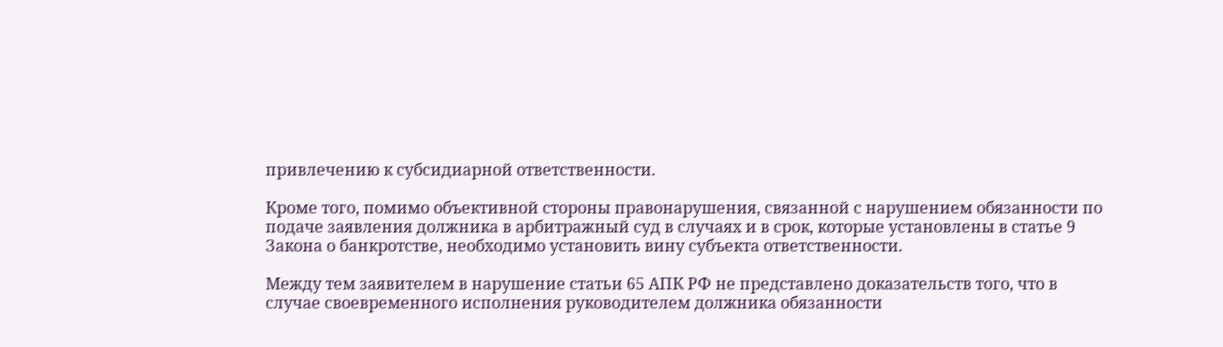привлечению к субсидиарной ответственности.

Кроме того, помимо объективной стороны правонарушения, связанной с нарушением обязанности по подаче заявления должника в арбитражный суд в случаях и в срок, которые установлены в статье 9 Закона о банкротстве, необходимо установить вину субъекта ответственности.

Между тем заявителем в нарушение статьи 65 АПК РФ не представлено доказательств того, что в случае своевременного исполнения руководителем должника обязанности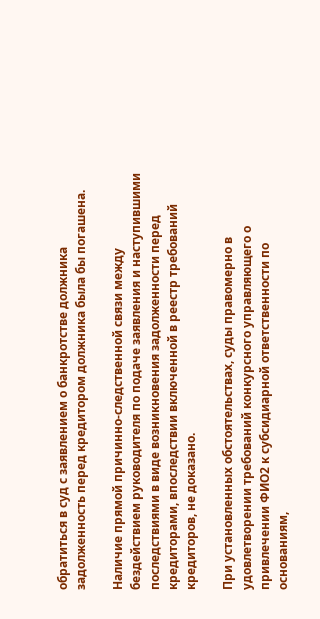обратиться в суд с заявлением о банкротстве должника задолженность перед кредитором должника была бы погашена.

Наличие прямой причинно-следственной связи между бездействием руководителя по подаче заявления и наступившими последствиями в виде возникновения задолженности перед кредиторами, впоследствии включенной в реестр требований кредиторов, не доказано.

При установленных обстоятельствах, суды правомерно в удовлетворении требований конкурсного управляющего о привлечении ФИО2 к субсидиарной ответственности по основаниям,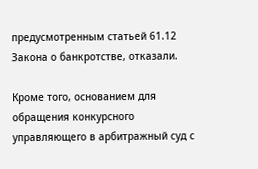предусмотренным статьей 61.12 Закона о банкротстве, отказали.

Кроме того, основанием для обращения конкурсного управляющего в арбитражный суд с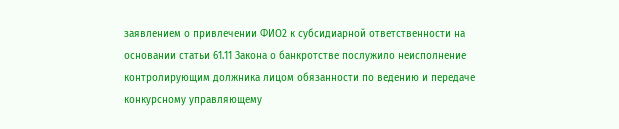заявлением о привлечении ФИО2 к субсидиарной ответственности на основании статьи 61.11 Закона о банкротстве послужило неисполнение контролирующим должника лицом обязанности по ведению и передаче конкурсному управляющему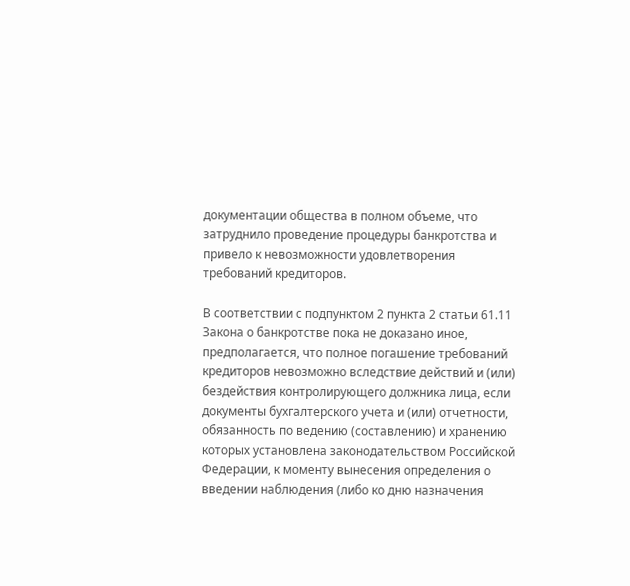документации общества в полном объеме, что затруднило проведение процедуры банкротства и привело к невозможности удовлетворения требований кредиторов.

В соответствии с подпунктом 2 пункта 2 статьи 61.11 Закона о банкротстве пока не доказано иное, предполагается, что полное погашение требований кредиторов невозможно вследствие действий и (или) бездействия контролирующего должника лица, если документы бухгалтерского учета и (или) отчетности, обязанность по ведению (составлению) и хранению которых установлена законодательством Российской Федерации, к моменту вынесения определения о введении наблюдения (либо ко дню назначения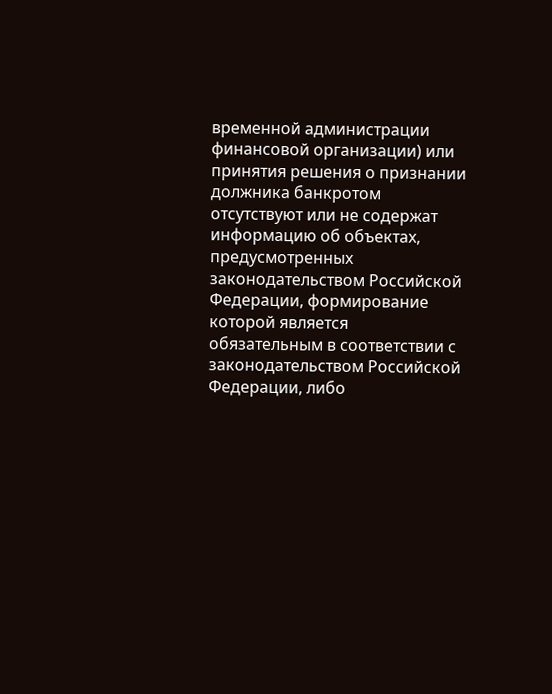временной администрации финансовой организации) или принятия решения о признании должника банкротом отсутствуют или не содержат информацию об объектах, предусмотренных законодательством Российской Федерации, формирование которой является обязательным в соответствии с законодательством Российской Федерации, либо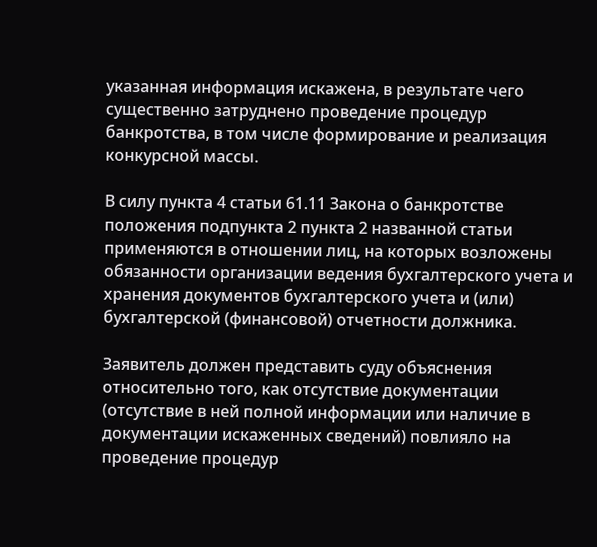указанная информация искажена, в результате чего существенно затруднено проведение процедур банкротства, в том числе формирование и реализация конкурсной массы.

В силу пункта 4 статьи 61.11 Закона о банкротстве положения подпункта 2 пункта 2 названной статьи применяются в отношении лиц, на которых возложены обязанности организации ведения бухгалтерского учета и хранения документов бухгалтерского учета и (или) бухгалтерской (финансовой) отчетности должника.

Заявитель должен представить суду объяснения относительно того, как отсутствие документации (отсутствие в ней полной информации или наличие в документации искаженных сведений) повлияло на проведение процедур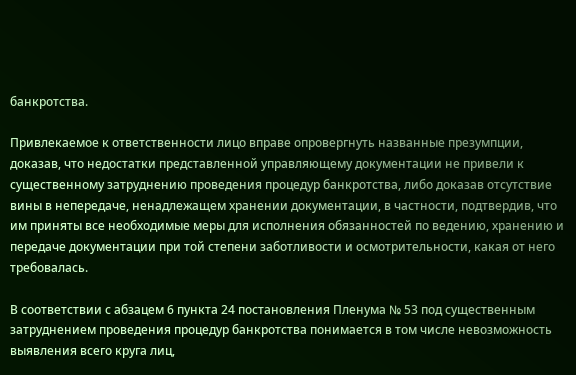банкротства.

Привлекаемое к ответственности лицо вправе опровергнуть названные презумпции, доказав, что недостатки представленной управляющему документации не привели к существенному затруднению проведения процедур банкротства, либо доказав отсутствие вины в непередаче, ненадлежащем хранении документации, в частности, подтвердив, что им приняты все необходимые меры для исполнения обязанностей по ведению, хранению и передаче документации при той степени заботливости и осмотрительности, какая от него требовалась.

В соответствии с абзацем 6 пункта 24 постановления Пленума № 53 под существенным затруднением проведения процедур банкротства понимается в том числе невозможность выявления всего круга лиц,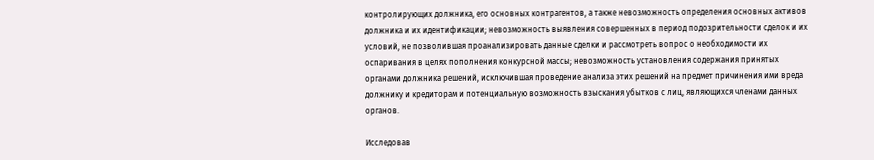контролирующих должника, его основных контрагентов, а также невозможность определения основных активов должника и их идентификации; невозможность выявления совершенных в период подозрительности сделок и их условий, не позволившая проанализировать данные сделки и рассмотреть вопрос о необходимости их оспаривания в целях пополнения конкурсной массы; невозможность установления содержания принятых органами должника решений, исключившая проведение анализа этих решений на предмет причинения ими вреда должнику и кредиторам и потенциальную возможность взыскания убытков с лиц, являющихся членами данных органов.

Исследовав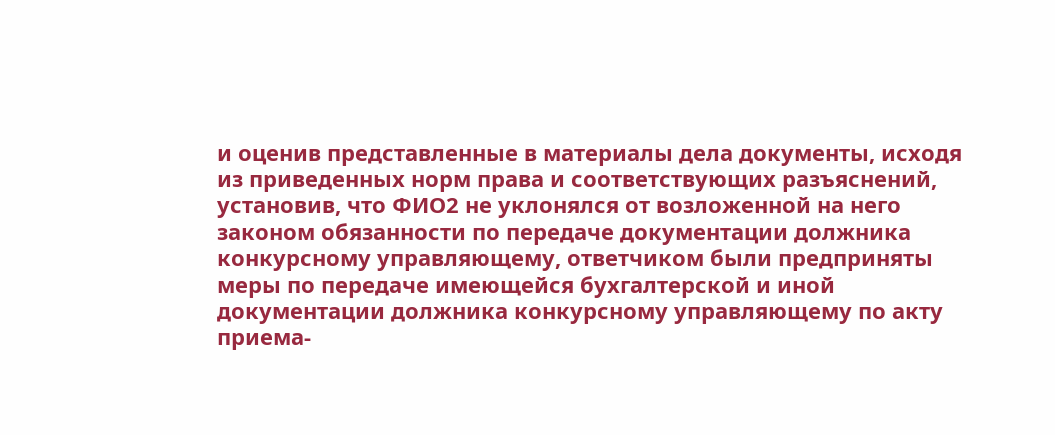и оценив представленные в материалы дела документы, исходя из приведенных норм права и соответствующих разъяснений, установив, что ФИО2 не уклонялся от возложенной на него законом обязанности по передаче документации должника конкурсному управляющему, ответчиком были предприняты меры по передаче имеющейся бухгалтерской и иной документации должника конкурсному управляющему по акту приема-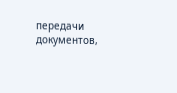передачи документов,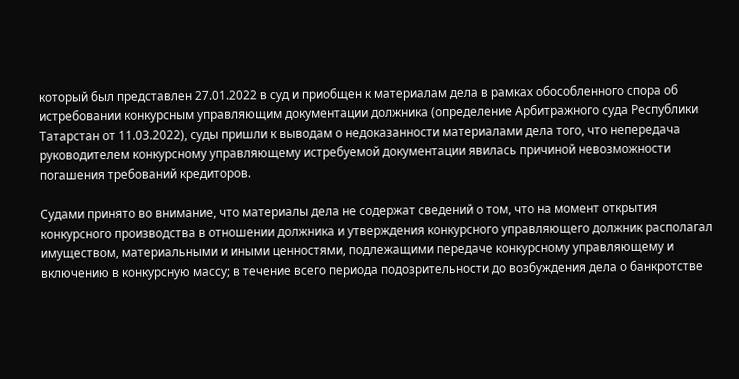который был представлен 27.01.2022 в суд и приобщен к материалам дела в рамках обособленного спора об истребовании конкурсным управляющим документации должника (определение Арбитражного суда Республики Татарстан от 11.03.2022), суды пришли к выводам о недоказанности материалами дела того, что непередача руководителем конкурсному управляющему истребуемой документации явилась причиной невозможности погашения требований кредиторов.

Судами принято во внимание, что материалы дела не содержат сведений о том, что на момент открытия конкурсного производства в отношении должника и утверждения конкурсного управляющего должник располагал имуществом, материальными и иными ценностями, подлежащими передаче конкурсному управляющему и включению в конкурсную массу; в течение всего периода подозрительности до возбуждения дела о банкротстве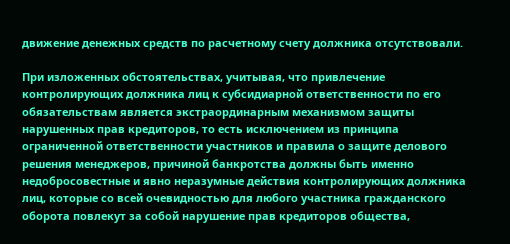движение денежных средств по расчетному счету должника отсутствовали.

При изложенных обстоятельствах, учитывая, что привлечение контролирующих должника лиц к субсидиарной ответственности по его обязательствам является экстраординарным механизмом защиты нарушенных прав кредиторов, то есть исключением из принципа ограниченной ответственности участников и правила о защите делового решения менеджеров, причиной банкротства должны быть именно недобросовестные и явно неразумные действия контролирующих должника лиц, которые со всей очевидностью для любого участника гражданского оборота повлекут за собой нарушение прав кредиторов общества,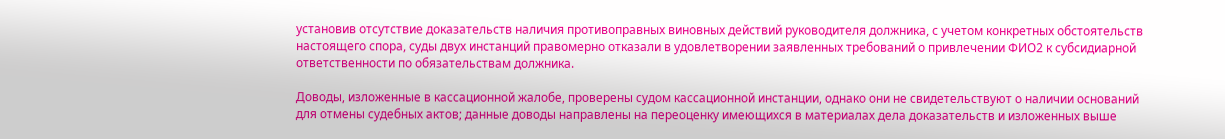установив отсутствие доказательств наличия противоправных виновных действий руководителя должника, с учетом конкретных обстоятельств настоящего спора, суды двух инстанций правомерно отказали в удовлетворении заявленных требований о привлечении ФИО2 к субсидиарной ответственности по обязательствам должника.

Доводы, изложенные в кассационной жалобе, проверены судом кассационной инстанции, однако они не свидетельствуют о наличии оснований для отмены судебных актов; данные доводы направлены на переоценку имеющихся в материалах дела доказательств и изложенных выше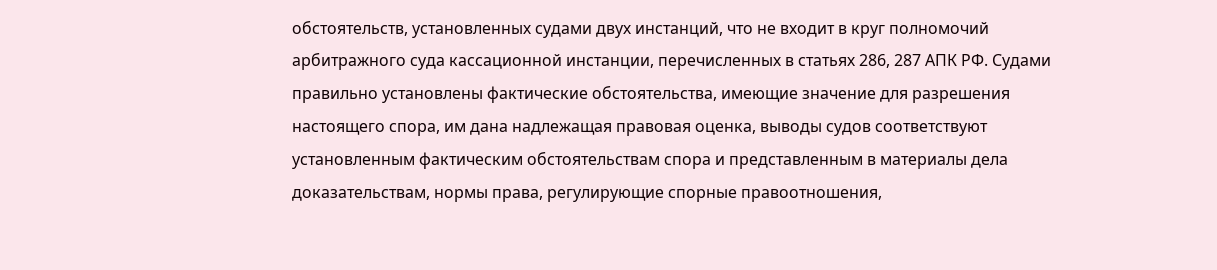обстоятельств, установленных судами двух инстанций, что не входит в круг полномочий арбитражного суда кассационной инстанции, перечисленных в статьях 286, 287 АПК РФ. Судами правильно установлены фактические обстоятельства, имеющие значение для разрешения настоящего спора, им дана надлежащая правовая оценка, выводы судов соответствуют установленным фактическим обстоятельствам спора и представленным в материалы дела доказательствам, нормы права, регулирующие спорные правоотношения,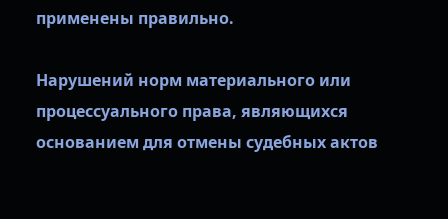применены правильно.

Нарушений норм материального или процессуального права, являющихся основанием для отмены судебных актов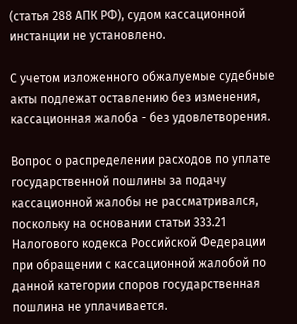(статья 288 АПК РФ), судом кассационной инстанции не установлено.

С учетом изложенного обжалуемые судебные акты подлежат оставлению без изменения, кассационная жалоба - без удовлетворения.

Вопрос о распределении расходов по уплате государственной пошлины за подачу кассационной жалобы не рассматривался, поскольку на основании статьи 333.21 Налогового кодекса Российской Федерации при обращении с кассационной жалобой по данной категории споров государственная пошлина не уплачивается.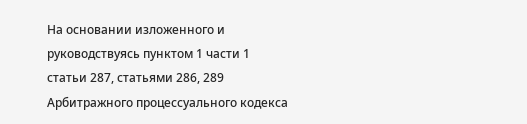На основании изложенного и руководствуясь пунктом 1 части 1 статьи 287, статьями 286, 289 Арбитражного процессуального кодекса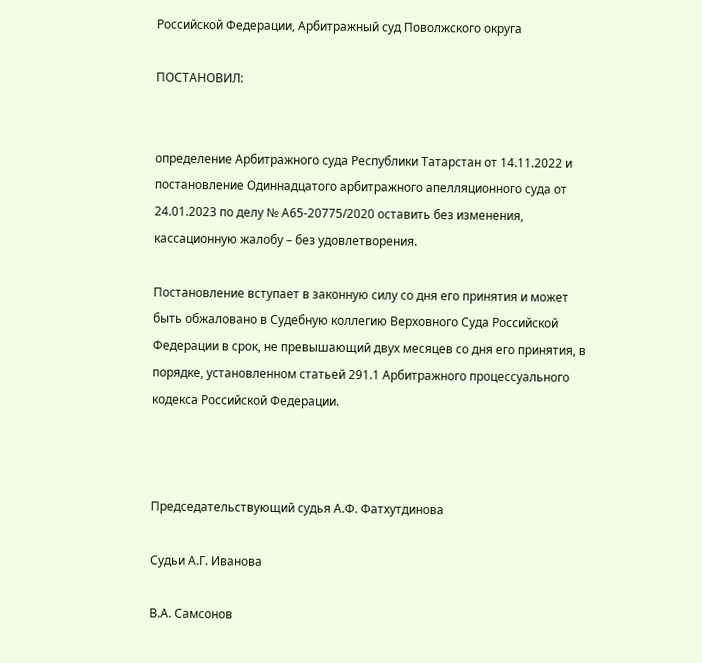Российской Федерации, Арбитражный суд Поволжского округа

ПОСТАНОВИЛ:


определение Арбитражного суда Республики Татарстан от 14.11.2022 и постановление Одиннадцатого арбитражного апелляционного суда от 24.01.2023 по делу № А65-20775/2020 оставить без изменения, кассационную жалобу – без удовлетворения.

Постановление вступает в законную силу со дня его принятия и может быть обжаловано в Судебную коллегию Верховного Суда Российской Федерации в срок, не превышающий двух месяцев со дня его принятия, в порядке, установленном статьей 291.1 Арбитражного процессуального кодекса Российской Федерации.



Председательствующий судья А.Ф. Фатхутдинова

Судьи А.Г. Иванова

В.А. Самсонов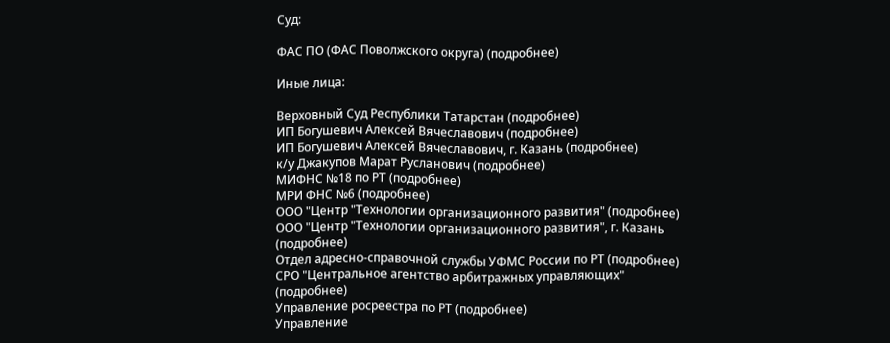Суд:

ФАС ПО (ФАС Поволжского округа) (подробнее)

Иные лица:

Верховный Суд Республики Татарстан (подробнее)
ИП Богушевич Алексей Вячеславович (подробнее)
ИП Богушевич Алексей Вячеславович, г. Казань (подробнее)
к/у Джакупов Марат Русланович (подробнее)
МИФНС №18 по РТ (подробнее)
МРИ ФНС №6 (подробнее)
ООО "Центр "Технологии организационного развития" (подробнее)
ООО "Центр "Технологии организационного развития", г. Казань (подробнее)
Отдел адресно-справочной службы УФМС России по РТ (подробнее)
СРО "Центральное агентство арбитражных управляющих" (подробнее)
Управление росреестра по РТ (подробнее)
Управление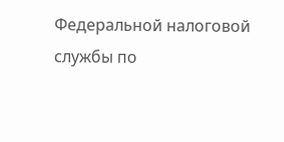Федеральной налоговой службы по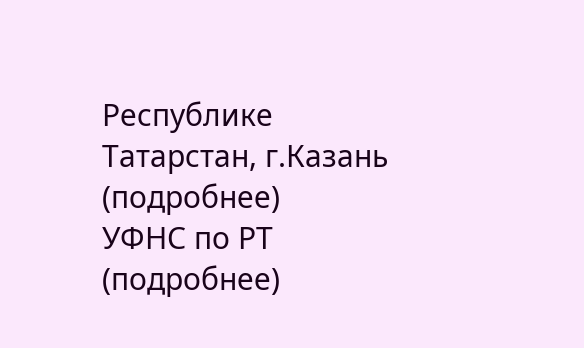Республике Татарстан, г.Казань (подробнее)
УФНС по РТ (подробнее)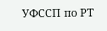УФССП по РТ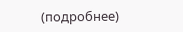(подробнее)